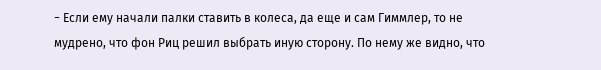− Если ему начали палки ставить в колеса, да еще и сам Гиммлер, то не мудрено, что фон Риц решил выбрать иную сторону. По нему же видно, что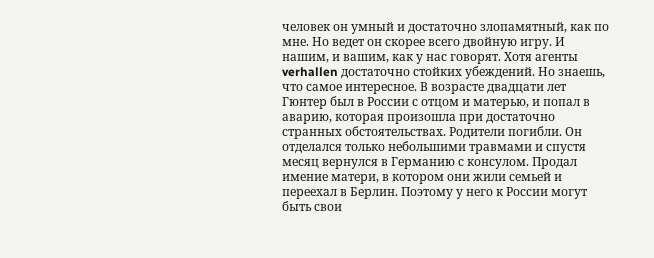человек он умный и достаточно злопамятный, как по мне. Но ведет он скорее всего двойную игру. И нашим, и вашим, как у нас говорят. Хотя агенты verhallen достаточно стойких убеждений. Но знаешь, что самое интересное. В возрасте двадцати лет Гюнтер был в России с отцом и матерью, и попал в аварию, которая произошла при достаточно странных обстоятельствах. Родители погибли. Он отделался только небольшими травмами и спустя месяц вернулся в Германию с консулом. Продал имение матери, в котором они жили семьей и переехал в Берлин. Поэтому у него к России могут быть свои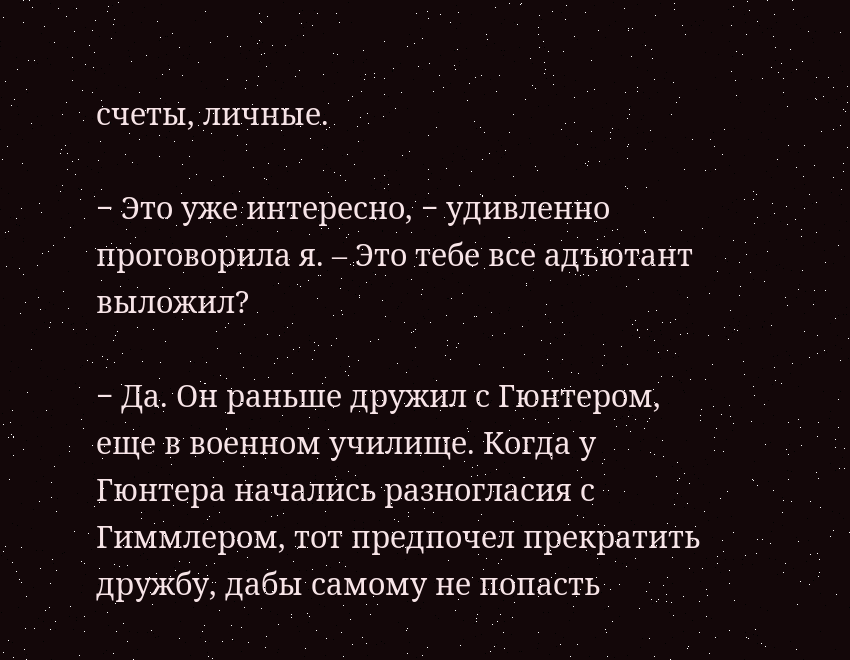счеты, личные.

− Это уже интересно, − удивленно проговорила я. – Это тебе все адъютант выложил?

− Да. Он раньше дружил с Гюнтером, еще в военном училище. Когда у Гюнтера начались разногласия с Гиммлером, тот предпочел прекратить дружбу, дабы самому не попасть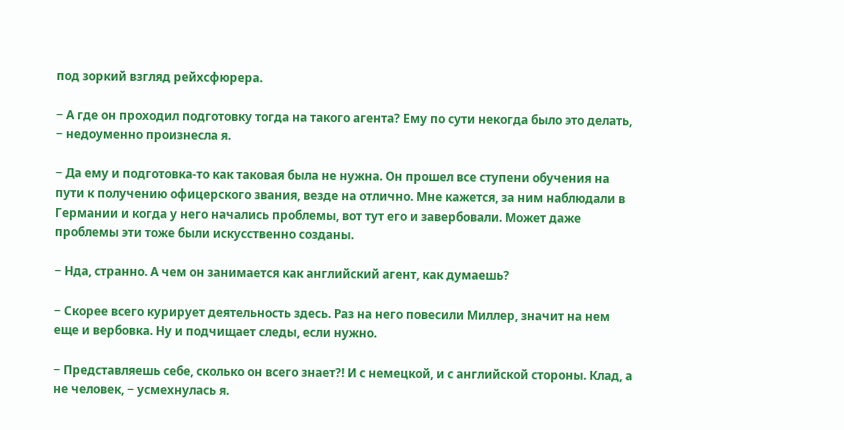под зоркий взгляд рейхсфюрера.

− А где он проходил подготовку тогда на такого агента? Ему по сути некогда было это делать, − недоуменно произнесла я.

− Да ему и подготовка-то как таковая была не нужна. Он прошел все ступени обучения на пути к получению офицерского звания, везде на отлично. Мне кажется, за ним наблюдали в Германии и когда у него начались проблемы, вот тут его и завербовали. Может даже проблемы эти тоже были искусственно созданы.

− Нда, странно. А чем он занимается как английский агент, как думаешь?

− Скорее всего курирует деятельность здесь. Раз на него повесили Миллер, значит на нем еще и вербовка. Ну и подчищает следы, если нужно.

− Представляешь себе, сколько он всего знает?! И с немецкой, и с английской стороны. Клад, а не человек, − усмехнулась я.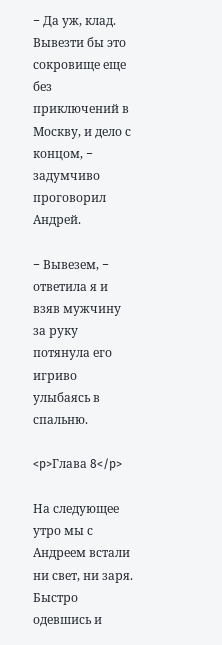− Да уж, клад. Вывезти бы это сокровище еще без приключений в Москву, и дело с концом, − задумчиво проговорил Андрей.

− Вывезем, − ответила я и взяв мужчину за руку потянула его игриво улыбаясь в спальню.

<p>Глава 8</p>

На следующее утро мы с Андреем встали ни свет, ни заря. Быстро одевшись и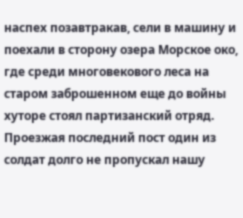наспех позавтракав, сели в машину и поехали в сторону озера Морское око, где среди многовекового леса на старом заброшенном еще до войны хуторе стоял партизанский отряд. Проезжая последний пост один из солдат долго не пропускал нашу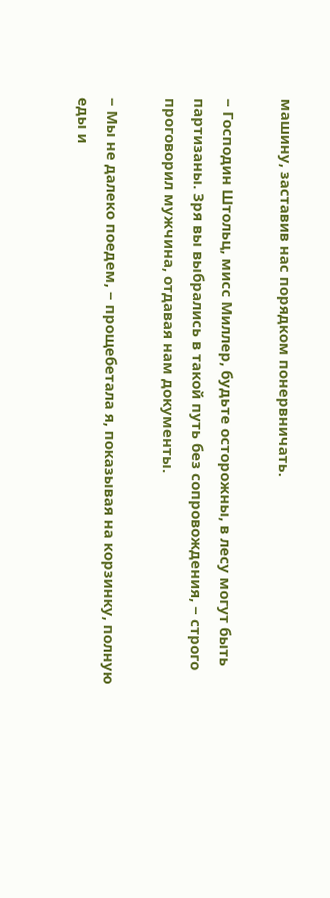машину, заставив нас порядком понервничать.

− Господин Штольц, мисс Миллер, будьте осторожны, в лесу могут быть партизаны. Зря вы выбрались в такой путь без сопровождения, − строго проговорил мужчина, отдавая нам документы.

− Мы не далеко поедем, − прощебетала я, показывая на корзинку, полную еды и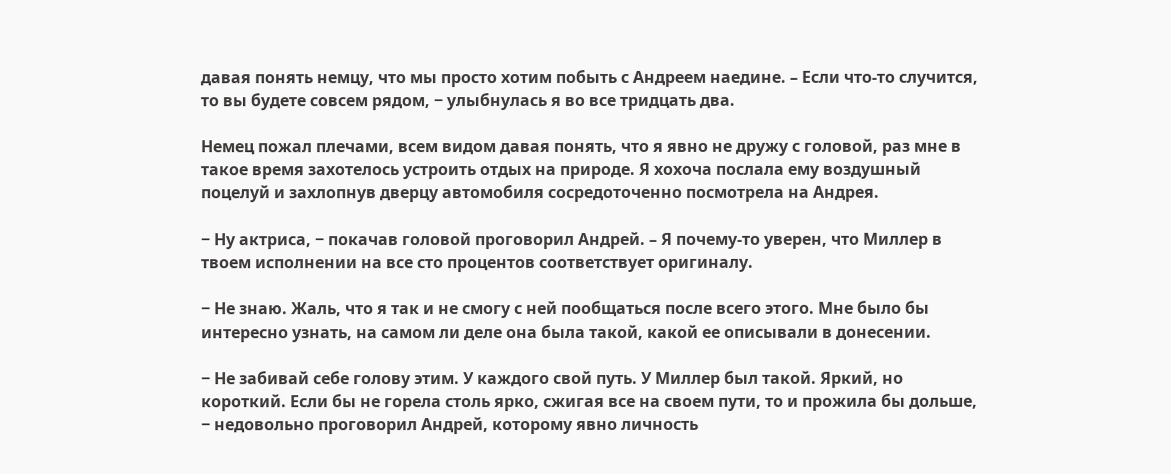давая понять немцу, что мы просто хотим побыть с Андреем наедине. – Если что-то случится, то вы будете совсем рядом, − улыбнулась я во все тридцать два.

Немец пожал плечами, всем видом давая понять, что я явно не дружу с головой, раз мне в такое время захотелось устроить отдых на природе. Я хохоча послала ему воздушный поцелуй и захлопнув дверцу автомобиля сосредоточенно посмотрела на Андрея.

− Ну актриса, − покачав головой проговорил Андрей. – Я почему-то уверен, что Миллер в твоем исполнении на все сто процентов соответствует оригиналу.

− Не знаю. Жаль, что я так и не смогу с ней пообщаться после всего этого. Мне было бы интересно узнать, на самом ли деле она была такой, какой ее описывали в донесении.

− Не забивай себе голову этим. У каждого свой путь. У Миллер был такой. Яркий, но короткий. Если бы не горела столь ярко, сжигая все на своем пути, то и прожила бы дольше, − недовольно проговорил Андрей, которому явно личность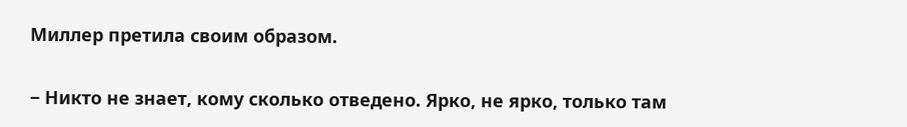Миллер претила своим образом.

− Никто не знает, кому сколько отведено. Ярко, не ярко, только там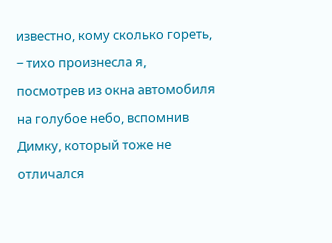известно, кому сколько гореть, − тихо произнесла я, посмотрев из окна автомобиля на голубое небо, вспомнив Димку, который тоже не отличался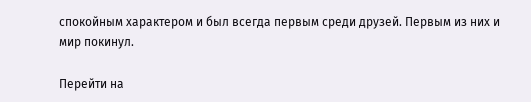спокойным характером и был всегда первым среди друзей. Первым из них и мир покинул.

Перейти на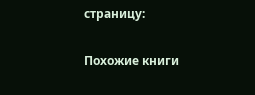страницу:

Похожие книги